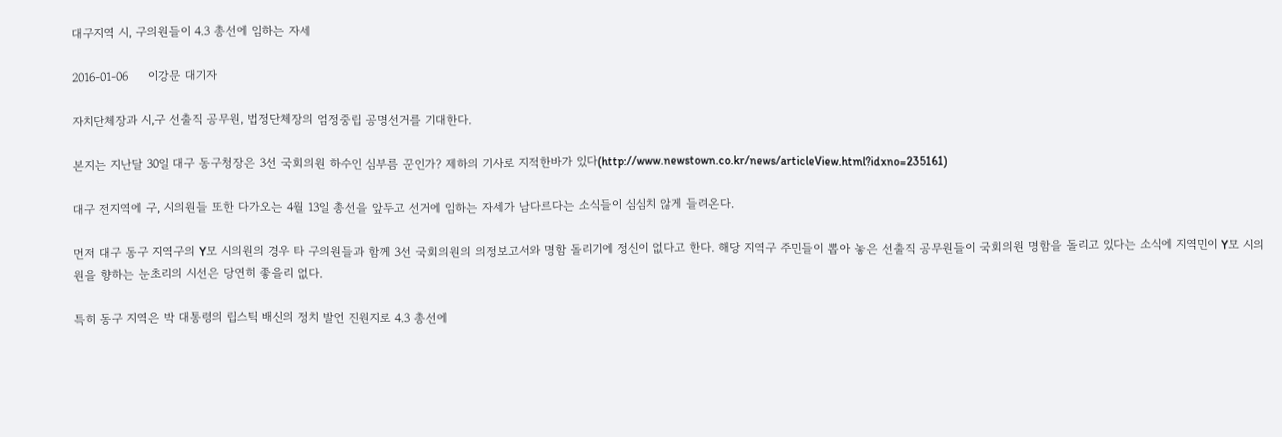대구지역 시, 구의원들이 4.3 총선에 임하는 자세

2016-01-06     이강문 대기자

자치단체장과 시,구 선출직 공무원, 법정단체장의 엄정중립 공명선거를 기대한다.

본지는 지난달 30일 대구 동구청장은 3선 국회의원 하수인 심부름 꾼인가? 제하의 기사로 지적한바가 있다(http://www.newstown.co.kr/news/articleView.html?idxno=235161)

대구 전지역에 구, 시의원들 또한 다가오는 4월 13일 총선을 앞두고 선거에 임하는 자세가 남다르다는 소식들이 심심치 않게 들려온다.

먼저 대구 동구 지역구의 Y모 시의원의 경우 타 구의원들과 함께 3선 국회의원의 의정보고서와 명함 돌리기에 정신이 없다고 한다. 해당 지역구 주민들이 뽑아 놓은 선출직 공무원들이 국회의원 명함을 돌리고 있다는 소식에 지역민이 Y모 시의원을 향하는 눈초리의 시선은 당연히 좋을리 없다.

특히 동구 지역은 박 대통령의 립스틱 배신의 정치 발언 진원지로 4.3 총선에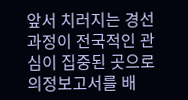앞서 치러지는 경선과정이 전국적인 관심이 집중된 곳으로 의정보고서를 배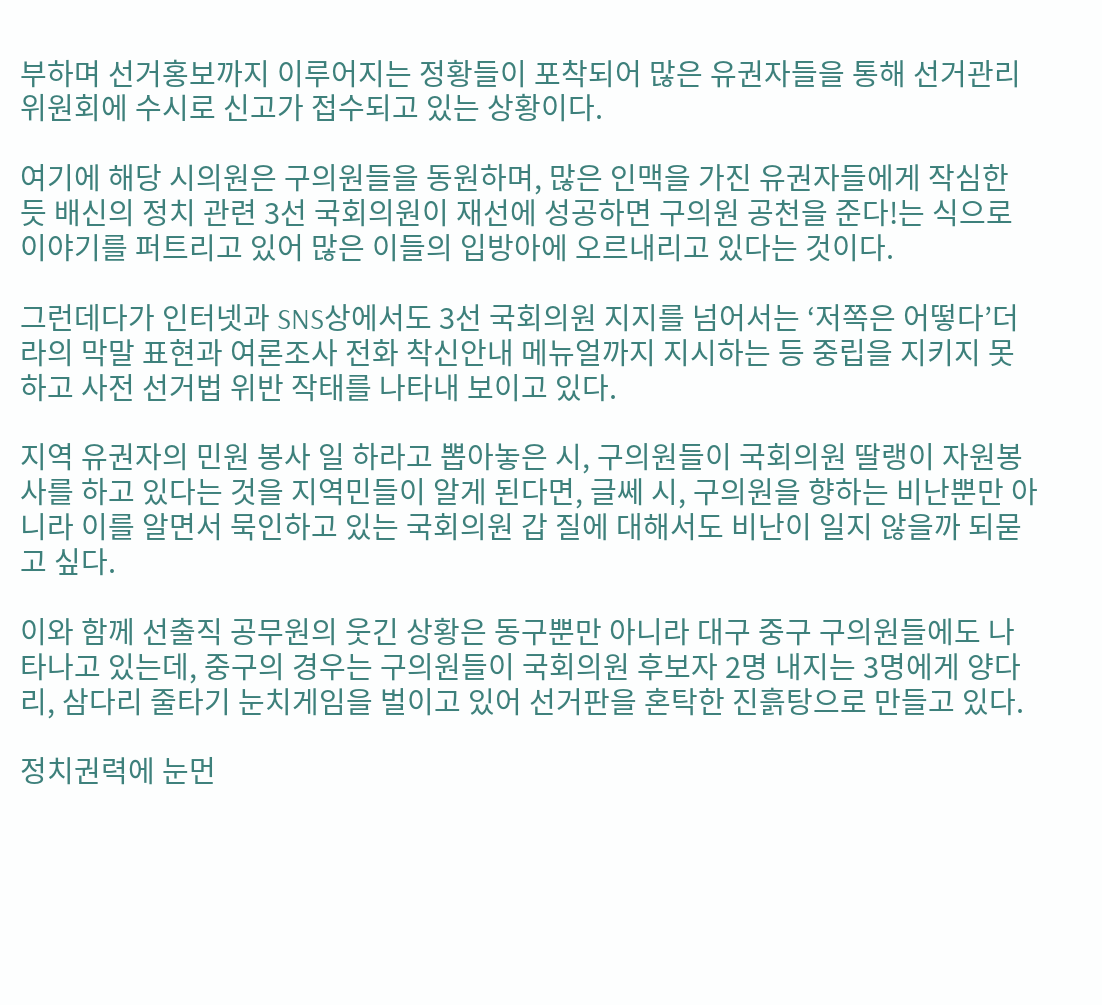부하며 선거홍보까지 이루어지는 정황들이 포착되어 많은 유권자들을 통해 선거관리위원회에 수시로 신고가 접수되고 있는 상황이다.

여기에 해당 시의원은 구의원들을 동원하며, 많은 인맥을 가진 유권자들에게 작심한 듯 배신의 정치 관련 3선 국회의원이 재선에 성공하면 구의원 공천을 준다!는 식으로 이야기를 퍼트리고 있어 많은 이들의 입방아에 오르내리고 있다는 것이다.

그런데다가 인터넷과 SNS상에서도 3선 국회의원 지지를 넘어서는 ‘저쪽은 어떻다’더 라의 막말 표현과 여론조사 전화 착신안내 메뉴얼까지 지시하는 등 중립을 지키지 못하고 사전 선거법 위반 작태를 나타내 보이고 있다.

지역 유권자의 민원 봉사 일 하라고 뽑아놓은 시, 구의원들이 국회의원 딸랭이 자원봉사를 하고 있다는 것을 지역민들이 알게 된다면, 글쎄 시, 구의원을 향하는 비난뿐만 아니라 이를 알면서 묵인하고 있는 국회의원 갑 질에 대해서도 비난이 일지 않을까 되묻고 싶다.

이와 함께 선출직 공무원의 웃긴 상황은 동구뿐만 아니라 대구 중구 구의원들에도 나타나고 있는데, 중구의 경우는 구의원들이 국회의원 후보자 2명 내지는 3명에게 양다리, 삼다리 줄타기 눈치게임을 벌이고 있어 선거판을 혼탁한 진흙탕으로 만들고 있다.

정치권력에 눈먼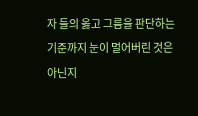자 들의 옳고 그름을 판단하는 기준까지 눈이 멀어버린 것은 아닌지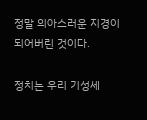정말 의아스러운 지경이 되어버린 것이다.

정치는 우리 기성세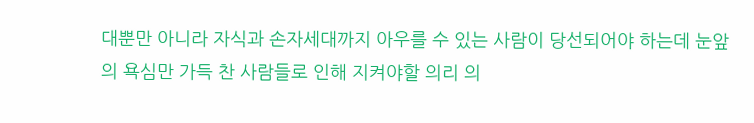대뿐만 아니라 자식과 손자세대까지 아우를 수 있는 사람이 당선되어야 하는데 눈앞의 욕심만 가득 찬 사람들로 인해 지켜야할 의리 의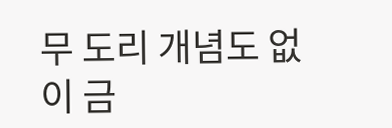무 도리 개념도 없이 금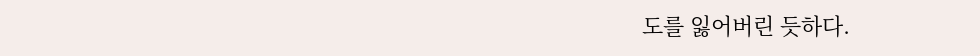도를 잃어버린 듯하다.